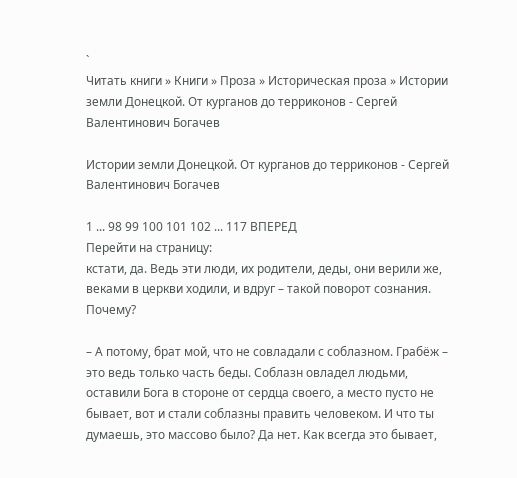`
Читать книги » Книги » Проза » Историческая проза » Истории земли Донецкой. От курганов до терриконов - Сергей Валентинович Богачев

Истории земли Донецкой. От курганов до терриконов - Сергей Валентинович Богачев

1 ... 98 99 100 101 102 ... 117 ВПЕРЕД
Перейти на страницу:
кстати, да. Ведь эти люди, их родители, деды, они верили же, веками в церкви ходили, и вдруг – такой поворот сознания. Почему?

– А потому, брат мой, что не совладали с соблазном. Грабёж – это ведь только часть беды. Соблазн овладел людьми, оставили Бога в стороне от сердца своего, а место пусто не бывает, вот и стали соблазны править человеком. И что ты думаешь, это массово было? Да нет. Как всегда это бывает,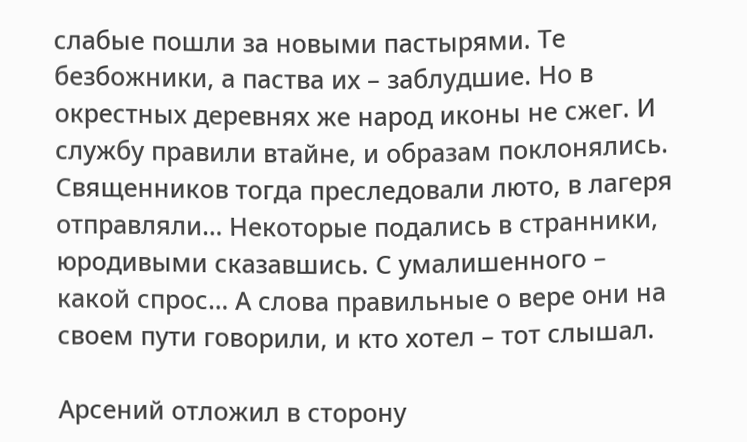слабые пошли за новыми пастырями. Те безбожники, а паства их – заблудшие. Но в окрестных деревнях же народ иконы не сжег. И службу правили втайне, и образам поклонялись. Священников тогда преследовали люто, в лагеря отправляли… Некоторые подались в странники, юродивыми сказавшись. С умалишенного – какой спрос… А слова правильные о вере они на своем пути говорили, и кто хотел – тот слышал.

Арсений отложил в сторону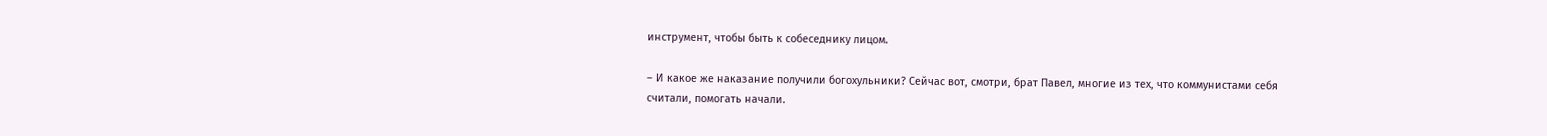инструмент, чтобы быть к собеседнику лицом.

– И какое же наказание получили богохульники? Сейчас вот, смотри, брат Павел, многие из тех, что коммунистами себя считали, помогать начали.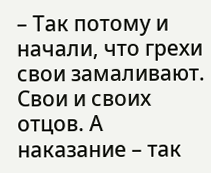– Так потому и начали, что грехи свои замаливают. Свои и своих отцов. А наказание – так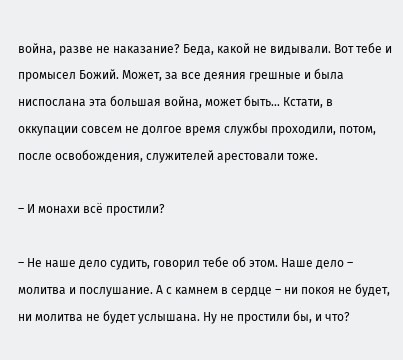война, разве не наказание? Беда, какой не видывали. Вот тебе и промысел Божий. Может, за все деяния грешные и была ниспослана эта большая война, может быть… Кстати, в оккупации совсем не долгое время службы проходили, потом, после освобождения, служителей арестовали тоже.

– И монахи всё простили?

– Не наше дело судить, говорил тебе об этом. Наше дело – молитва и послушание. А с камнем в сердце – ни покоя не будет, ни молитва не будет услышана. Ну не простили бы, и что?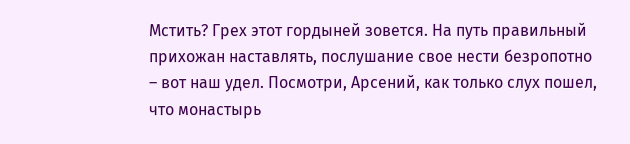Мстить? Грех этот гордыней зовется. На путь правильный прихожан наставлять, послушание свое нести безропотно – вот наш удел. Посмотри, Арсений, как только слух пошел, что монастырь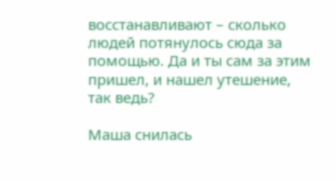восстанавливают – сколько людей потянулось сюда за помощью. Да и ты сам за этим пришел, и нашел утешение, так ведь?

Маша снилась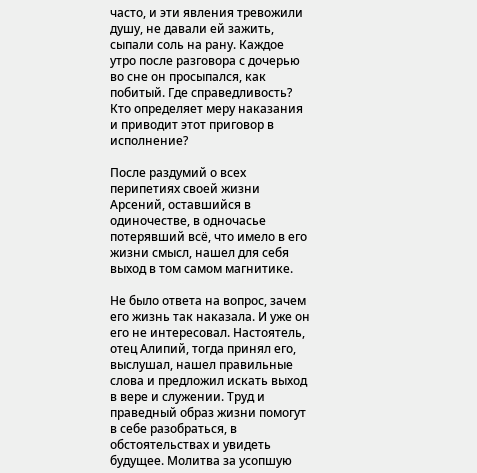часто, и эти явления тревожили душу, не давали ей зажить, сыпали соль на рану. Каждое утро после разговора с дочерью во сне он просыпался, как побитый. Где справедливость? Кто определяет меру наказания и приводит этот приговор в исполнение?

После раздумий о всех перипетиях своей жизни Арсений, оставшийся в одиночестве, в одночасье потерявший всё, что имело в его жизни смысл, нашел для себя выход в том самом магнитике.

Не было ответа на вопрос, зачем его жизнь так наказала. И уже он его не интересовал. Настоятель, отец Алипий, тогда принял его, выслушал, нашел правильные слова и предложил искать выход в вере и служении. Труд и праведный образ жизни помогут в себе разобраться, в обстоятельствах и увидеть будущее. Молитва за усопшую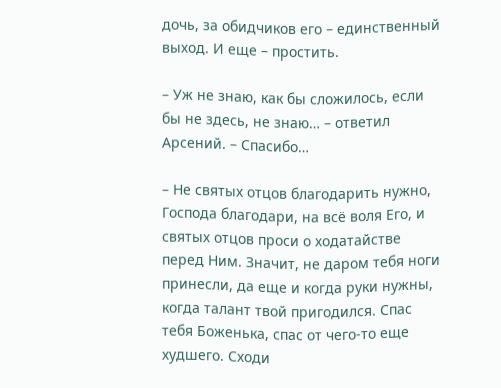дочь, за обидчиков его – единственный выход. И еще – простить.

– Уж не знаю, как бы сложилось, если бы не здесь, не знаю… – ответил Арсений. – Спасибо…

– Не святых отцов благодарить нужно, Господа благодари, на всё воля Его, и святых отцов проси о ходатайстве перед Ним. Значит, не даром тебя ноги принесли, да еще и когда руки нужны, когда талант твой пригодился. Спас тебя Боженька, спас от чего-то еще худшего. Сходи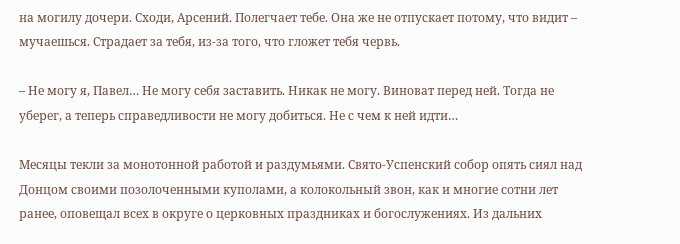на могилу дочери. Сходи, Арсений. Полегчает тебе. Она же не отпускает потому, что видит – мучаешься. Страдает за тебя, из-за того, что гложет тебя червь.

– Не могу я, Павел… Не могу себя заставить. Никак не могу. Виноват перед ней. Тогда не уберег, а теперь справедливости не могу добиться. Не с чем к ней идти…

Месяцы текли за монотонной работой и раздумьями. Свято-Успенский собор опять сиял над Донцом своими позолоченными куполами, а колокольный звон, как и многие сотни лет ранее, оповещал всех в округе о церковных праздниках и богослужениях. Из дальних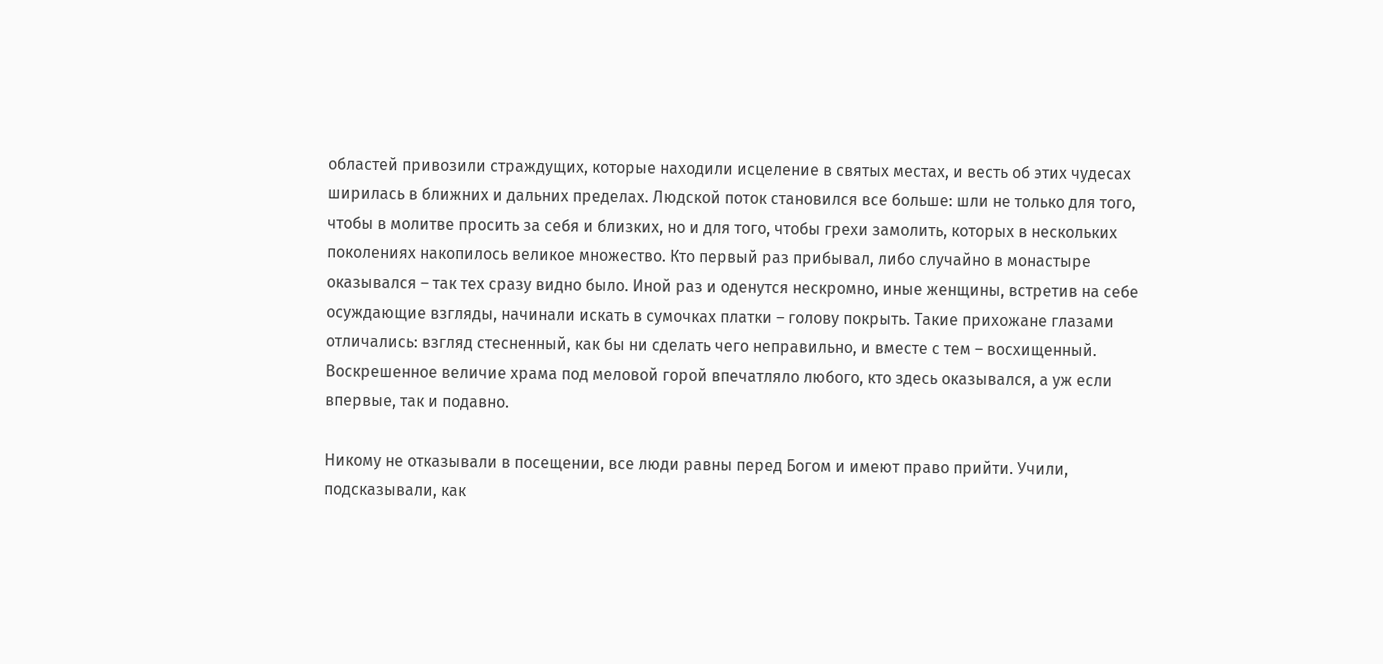областей привозили страждущих, которые находили исцеление в святых местах, и весть об этих чудесах ширилась в ближних и дальних пределах. Людской поток становился все больше: шли не только для того, чтобы в молитве просить за себя и близких, но и для того, чтобы грехи замолить, которых в нескольких поколениях накопилось великое множество. Кто первый раз прибывал, либо случайно в монастыре оказывался – так тех сразу видно было. Иной раз и оденутся нескромно, иные женщины, встретив на себе осуждающие взгляды, начинали искать в сумочках платки – голову покрыть. Такие прихожане глазами отличались: взгляд стесненный, как бы ни сделать чего неправильно, и вместе с тем – восхищенный. Воскрешенное величие храма под меловой горой впечатляло любого, кто здесь оказывался, а уж если впервые, так и подавно.

Никому не отказывали в посещении, все люди равны перед Богом и имеют право прийти. Учили, подсказывали, как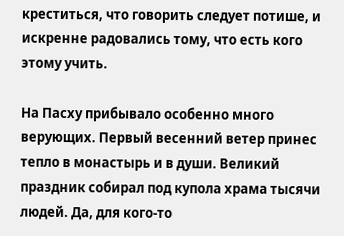креститься, что говорить следует потише, и искренне радовались тому, что есть кого этому учить.

На Пасху прибывало особенно много верующих. Первый весенний ветер принес тепло в монастырь и в души. Великий праздник собирал под купола храма тысячи людей. Да, для кого-то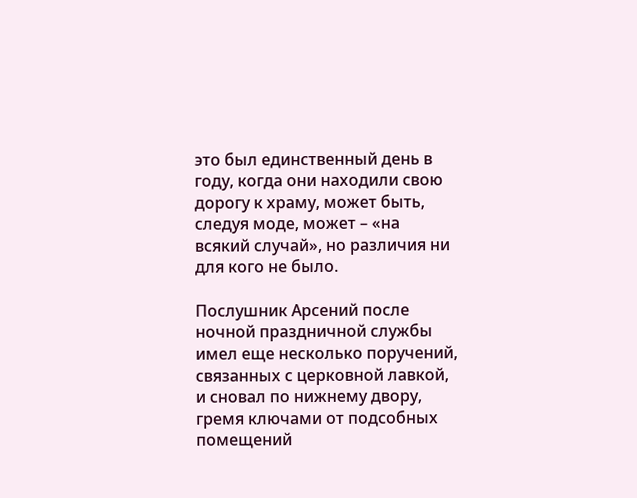это был единственный день в году, когда они находили свою дорогу к храму, может быть, следуя моде, может – «на всякий случай», но различия ни для кого не было.

Послушник Арсений после ночной праздничной службы имел еще несколько поручений, связанных с церковной лавкой, и сновал по нижнему двору, гремя ключами от подсобных помещений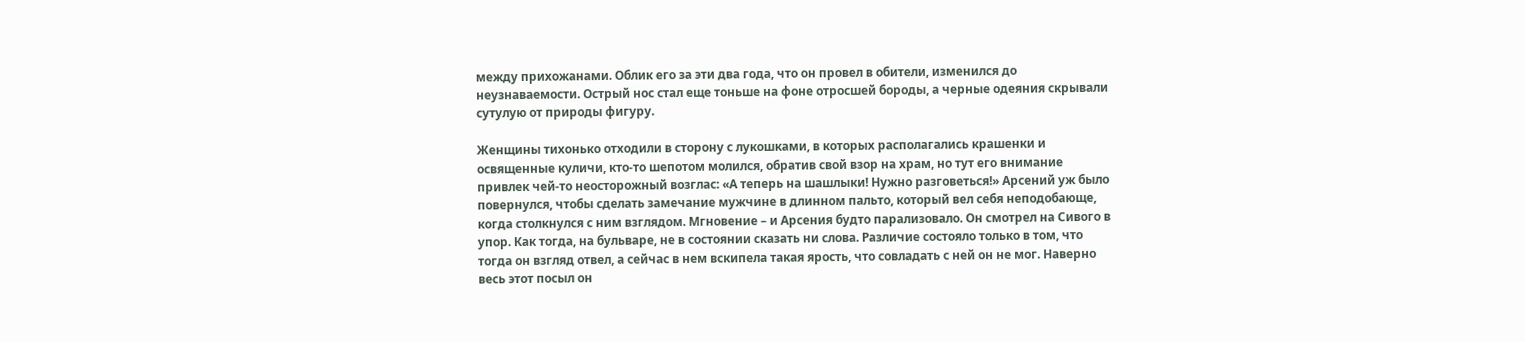между прихожанами. Облик его за эти два года, что он провел в обители, изменился до неузнаваемости. Острый нос стал еще тоньше на фоне отросшей бороды, а черные одеяния скрывали сутулую от природы фигуру.

Женщины тихонько отходили в сторону с лукошками, в которых располагались крашенки и освященные куличи, кто-то шепотом молился, обратив свой взор на храм, но тут его внимание привлек чей-то неосторожный возглас: «А теперь на шашлыки! Нужно разговеться!» Арсений уж было повернулся, чтобы сделать замечание мужчине в длинном пальто, который вел себя неподобающе, когда столкнулся с ним взглядом. Мгновение – и Арсения будто парализовало. Он смотрел на Сивого в упор. Как тогда, на бульваре, не в состоянии сказать ни слова. Различие состояло только в том, что тогда он взгляд отвел, а сейчас в нем вскипела такая ярость, что совладать с ней он не мог. Наверно весь этот посыл он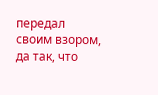передал своим взором, да так, что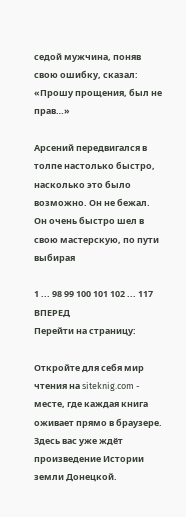седой мужчина, поняв свою ошибку, сказал: «Прошу прощения, был не прав…»

Арсений передвигался в толпе настолько быстро, насколько это было возможно. Он не бежал. Он очень быстро шел в свою мастерскую, по пути выбирая

1 ... 98 99 100 101 102 ... 117 ВПЕРЕД
Перейти на страницу:

Откройте для себя мир чтения на siteknig.com - месте, где каждая книга оживает прямо в браузере. Здесь вас уже ждёт произведение Истории земли Донецкой.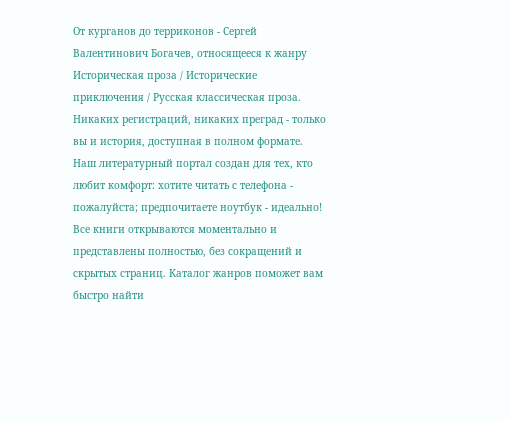От курганов до терриконов - Сергей Валентинович Богачев, относящееся к жанру Историческая проза / Исторические приключения / Русская классическая проза. Никаких регистраций, никаких преград - только вы и история, доступная в полном формате. Наш литературный портал создан для тех, кто любит комфорт: хотите читать с телефона - пожалуйста; предпочитаете ноутбук - идеально! Все книги открываются моментально и представлены полностью, без сокращений и скрытых страниц. Каталог жанров поможет вам быстро найти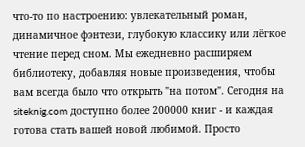что-то по настроению: увлекательный роман, динамичное фэнтези, глубокую классику или лёгкое чтение перед сном. Мы ежедневно расширяем библиотеку, добавляя новые произведения, чтобы вам всегда было что открыть "на потом". Сегодня на siteknig.com доступно более 200000 книг - и каждая готова стать вашей новой любимой. Просто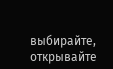выбирайте, открывайте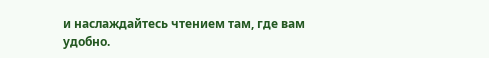и наслаждайтесь чтением там, где вам удобно.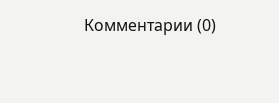Комментарии (0)